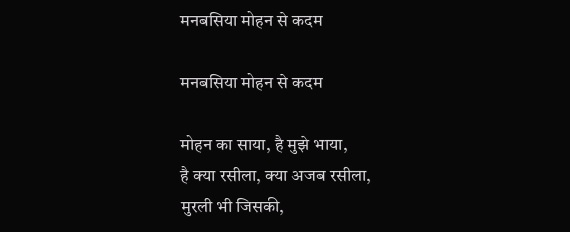मनबसिया मोहन से कदम

मनबसिया मोहन से कदम

मोहन का साया, है मुझे भाया,
है क्या रसीला, क्या अजब रसीला,
मुरली भी जिसकी,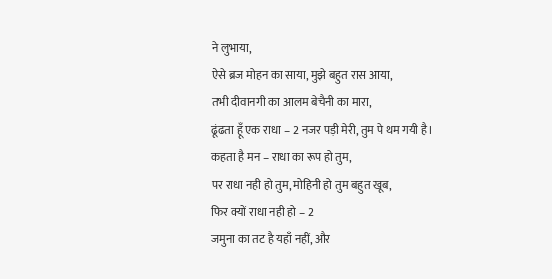ने लुभाया,
ऐसे ब्रज मोहन का साया, मुझे बहुत रास आया,
तभी दीवानगी का आलम बेचैनी का मारा,
ढूंढता हूँ एक राधा – 2 नजर पड़ी मेरी, तुम पे थम गयी है।
कहता है मन – राधा का रूप हो तुम,
पर राधा नही हो तुम, मोहिनी हो तुम बहुत खूब,
फिर क्यों राधा नही हो – 2
जमुना का तट है यहाँ नहीं, और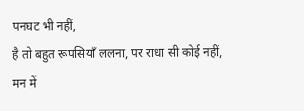पनघट भी नहीं,
है तो बहुत रूपसियाँ ललना, पर राधा सी कोई नहीं,
मन में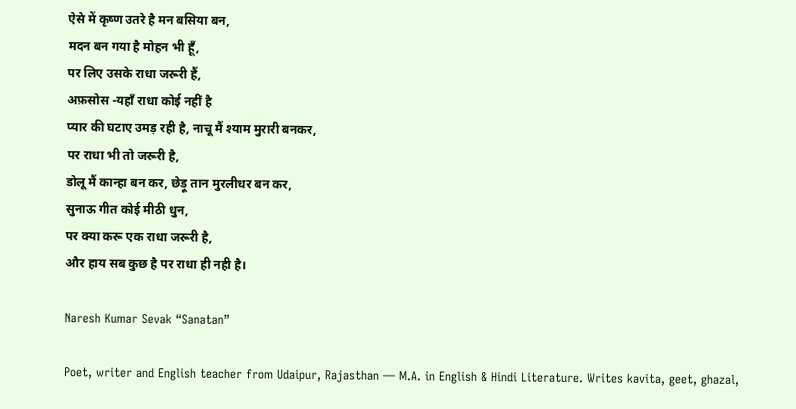ऐसे में कृष्ण उतरे है मन बसिया बन,
मदन बन गया है मोहन भी हूँ,
पर लिए उसके राधा जरूरी हैं,
अफ़सोस -यहाँ राधा कोई नहीं है
प्यार की घटाए उमड़ रही है, नाचू मैं श्याम मुरारी बनकर,
पर राधा भी तो जरूरी है,
डोलू मैं कान्हा बन कर, छेड़ू तान मुरलीधर बन कर,
सुनाऊ गीत कोई मीठी धुन,
पर क्या करू एक राधा जरूरी है,
और हाय सब कुछ है पर राधा ही नही है।

Naresh Kumar Sevak “Sanatan”

Poet, writer and English teacher from Udaipur, Rajasthan — M.A. in English & Hindi Literature. Writes kavita, geet, ghazal,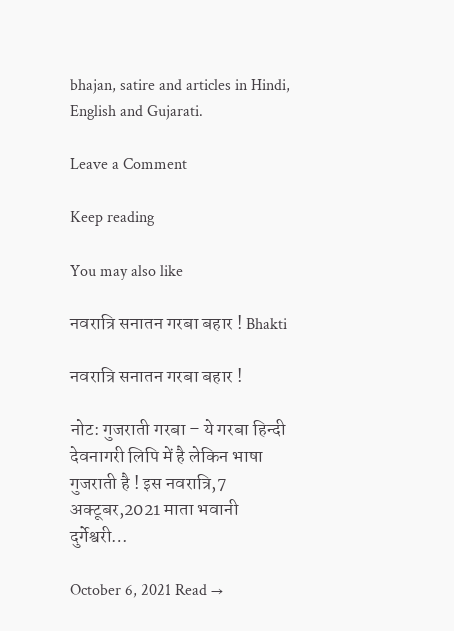bhajan, satire and articles in Hindi, English and Gujarati.

Leave a Comment

Keep reading

You may also like

नवरात्रि सनातन गरबा बहार ! Bhakti

नवरात्रि सनातन गरबा बहार !

नोट: गुजराती गरबा – ये गरबा हिन्दी देवनागरी लिपि में है लेकिन भाषा गुजराती है ! इस नवरात्रि,7 अक्टूबर,2021 माता भवानी दुर्गेश्वरी…

October 6, 2021 Read →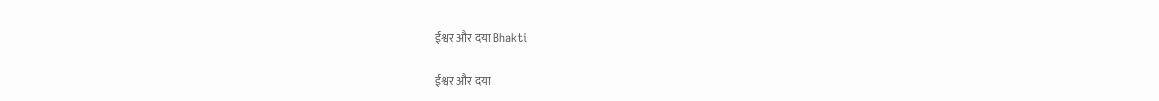ईश्वर और दया Bhakti

ईश्वर और दया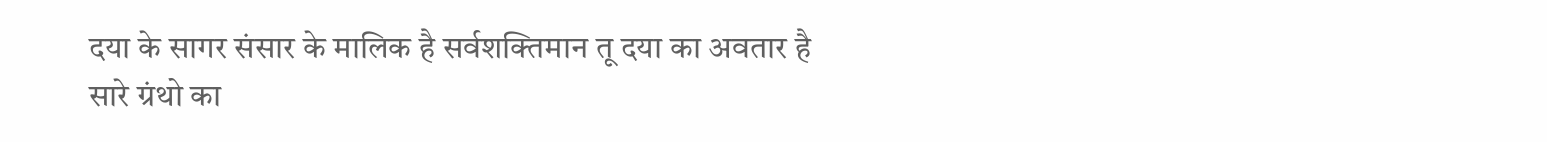दया के सागर संसार के मालिक है सर्वशक्तिमान तू दया का अवतार है सारे ग्रंथो का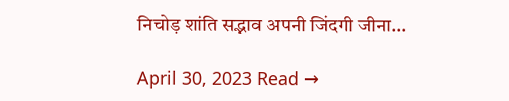निचोड़ शांति सद्भाव अपनी जिंदगी जीना…

April 30, 2023 Read →